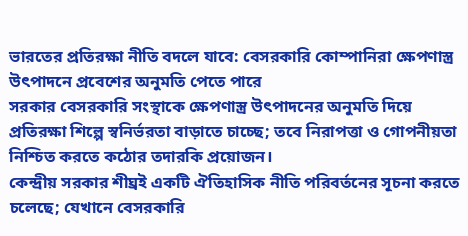ভারতের প্রতিরক্ষা নীতি বদলে যাবে: বেসরকারি কোম্পানিরা ক্ষেপণাস্ত্র উৎপাদনে প্রবেশের অনুমতি পেতে পারে
সরকার বেসরকারি সংস্থাকে ক্ষেপণাস্ত্র উৎপাদনের অনুমতি দিয়ে প্রতিরক্ষা শিল্পে স্বনির্ভরতা বাড়াতে চাচ্ছে; তবে নিরাপত্তা ও গোপনীয়তা নিশ্চিত করতে কঠোর তদারকি প্রয়োজন।
কেন্দ্রীয় সরকার শীঘ্রই একটি ঐতিহাসিক নীতি পরিবর্তনের সূচনা করতে চলেছে; যেখানে বেসরকারি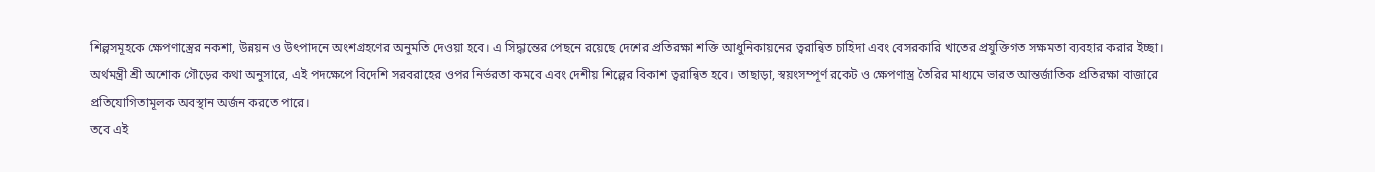শিল্পসমূহকে ক্ষেপণাস্ত্রের নকশা, উন্নয়ন ও উৎপাদনে অংশগ্রহণের অনুমতি দেওয়া হবে। এ সিদ্ধান্তের পেছনে রয়েছে দেশের প্রতিরক্ষা শক্তি আধুনিকায়নের ত্বরান্বিত চাহিদা এবং বেসরকারি খাতের প্রযুক্তিগত সক্ষমতা ব্যবহার করার ইচ্ছা।
অর্থমন্ত্রী শ্রী অশোক গৌড়ের কথা অনুসারে, এই পদক্ষেপে বিদেশি সরবরাহের ওপর নির্ভরতা কমবে এবং দেশীয় শিল্পের বিকাশ ত্বরান্বিত হবে। তাছাড়া, স্বয়ংসম্পূর্ণ রকেট ও ক্ষেপণাস্ত্র তৈরির মাধ্যমে ভারত আন্তর্জাতিক প্রতিরক্ষা বাজারে প্রতিযোগিতামূলক অবস্থান অর্জন করতে পারে।
তবে এই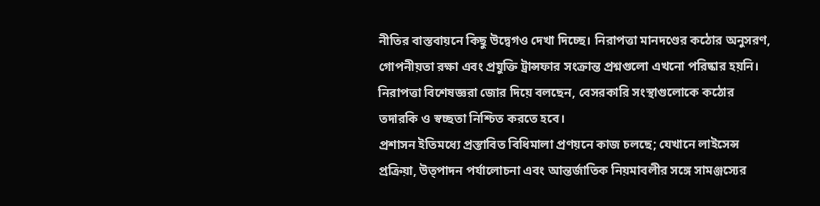নীতির বাস্তবায়নে কিছু উদ্বেগও দেখা দিচ্ছে। নিরাপত্তা মানদণ্ডের কঠোর অনুসরণ, গোপনীয়তা রক্ষা এবং প্রযুক্তি ট্রান্সফার সংক্রান্ত প্রশ্নগুলো এখনো পরিষ্কার হয়নি। নিরাপত্তা বিশেষজ্ঞরা জোর দিয়ে বলছেন, বেসরকারি সংস্থাগুলোকে কঠোর তদারকি ও স্বচ্ছতা নিশ্চিত করতে হবে।
প্রশাসন ইতিমধ্যে প্রস্তাবিত বিধিমালা প্রণয়নে কাজ চলছে; যেখানে লাইসেন্স প্রক্রিয়া, উত্পাদন পর্যালোচনা এবং আন্তর্জাতিক নিয়মাবলীর সঙ্গে সামঞ্জস্যের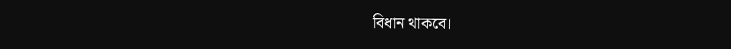বিধান থাকবে।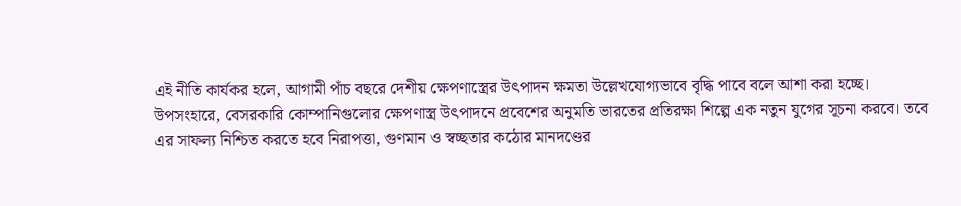এই নীতি কার্যকর হলে, আগামী পাঁচ বছরে দেশীয় ক্ষেপণাস্ত্রের উৎপাদন ক্ষমতা উল্লেখযোগ্যভাবে বৃদ্ধি পাবে বলে আশা করা হচ্ছে।
উপসংহারে, বেসরকারি কোম্পানিগুলোর ক্ষেপণাস্ত্র উৎপাদনে প্রবেশের অনুমতি ভারতের প্রতিরক্ষা শিল্পে এক নতুন যুগের সূচনা করবে। তবে এর সাফল্য নিশ্চিত করতে হবে নিরাপত্তা, গুণমান ও স্বচ্ছতার কঠোর মানদণ্ডের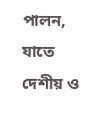পালন, যাতে দেশীয় ও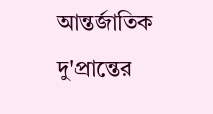আন্তর্জাতিক দু'প্রান্তের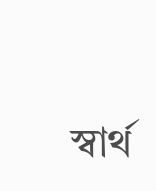স্বার্থ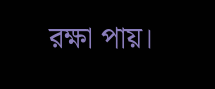রক্ষা পায়।